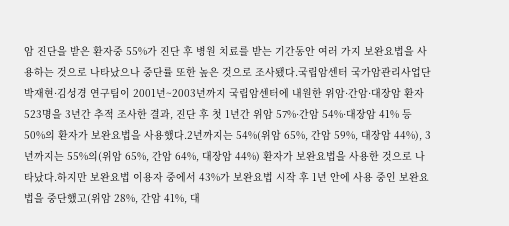암 진단을 받은 환자중 55%가 진단 후 병원 치료를 받는 기간동안 여러 가지 보완요법을 사용하는 것으로 나타났으나 중단률 또한 높은 것으로 조사됐다.국립암센터 국가암관리사업단 박재현·김성경 연구팀이 2001년~2003년까지 국립암센터에 내원한 위암·간암·대장암 환자 523명을 3년간 추적 조사한 결과, 진단 후 첫 1년간 위암 57%·간암 54%·대장암 41% 등 50%의 환자가 보완요법을 사용했다.2년까지는 54%(위암 65%, 간암 59%, 대장암 44%), 3년까지는 55%의(위암 65%, 간암 64%, 대장암 44%) 환자가 보완요법을 사용한 것으로 나타났다.하지만 보완요법 이용자 중에서 43%가 보완요법 시작 후 1년 안에 사용 중인 보완요법을 중단했고(위암 28%, 간암 41%, 대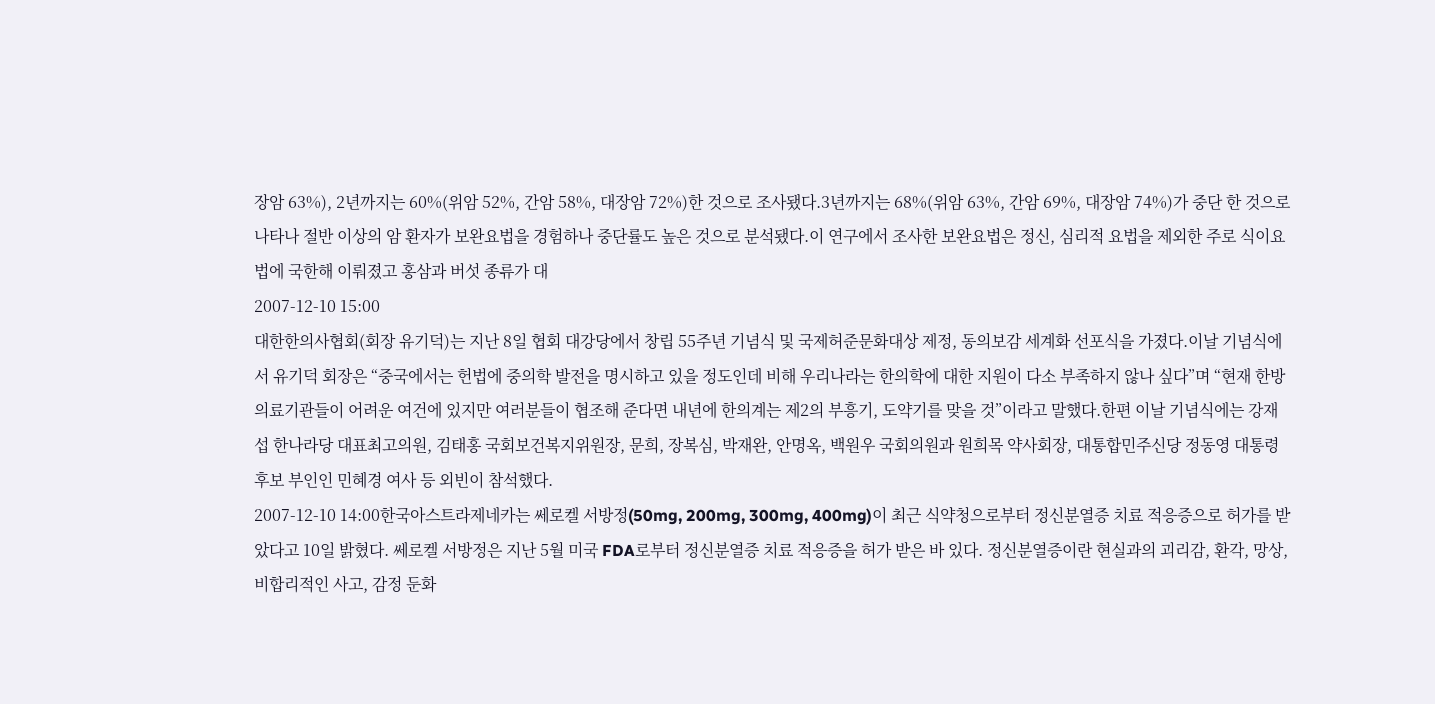장암 63%), 2년까지는 60%(위암 52%, 간암 58%, 대장암 72%)한 것으로 조사됐다.3년까지는 68%(위암 63%, 간암 69%, 대장암 74%)가 중단 한 것으로 나타나 절반 이상의 암 환자가 보완요법을 경험하나 중단률도 높은 것으로 분석됐다.이 연구에서 조사한 보완요법은 정신, 심리적 요법을 제외한 주로 식이요법에 국한해 이뤄졌고 홍삼과 버섯 종류가 대
2007-12-10 15:00
대한한의사협회(회장 유기덕)는 지난 8일 협회 대강당에서 창립 55주년 기념식 및 국제허준문화대상 제정, 동의보감 세계화 선포식을 가졌다.이날 기념식에서 유기덕 회장은 “중국에서는 헌법에 중의학 발전을 명시하고 있을 정도인데 비해 우리나라는 한의학에 대한 지원이 다소 부족하지 않나 싶다”며 “현재 한방의료기관들이 어려운 여건에 있지만 여러분들이 협조해 준다면 내년에 한의계는 제2의 부흥기, 도약기를 맞을 것”이라고 말했다.한편 이날 기념식에는 강재섭 한나라당 대표최고의원, 김태홍 국회보건복지위원장, 문희, 장복심, 박재완, 안명옥, 백원우 국회의원과 원희목 약사회장, 대통합민주신당 정동영 대통령 후보 부인인 민혜경 여사 등 외빈이 참석했다.
2007-12-10 14:00한국아스트라제네카는 쎄로켈 서방정(50mg, 200mg, 300mg, 400mg)이 최근 식약청으로부터 정신분열증 치료 적응증으로 허가를 받았다고 10일 밝혔다. 쎄로켈 서방정은 지난 5월 미국 FDA로부터 정신분열증 치료 적응증을 허가 받은 바 있다. 정신분열증이란 현실과의 괴리감, 환각, 망상, 비합리적인 사고, 감정 둔화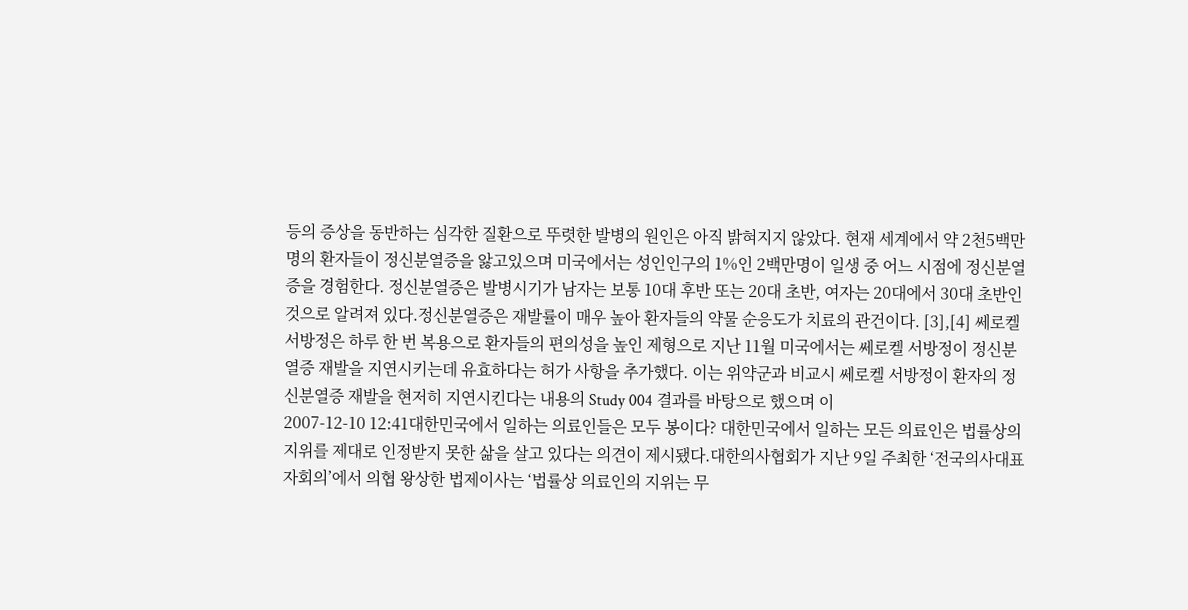등의 증상을 동반하는 심각한 질환으로 뚜렷한 발병의 원인은 아직 밝혀지지 않았다. 현재 세계에서 약 2천5백만명의 환자들이 정신분열증을 앓고있으며 미국에서는 성인인구의 1%인 2백만명이 일생 중 어느 시점에 정신분열증을 경험한다. 정신분열증은 발병시기가 남자는 보통 10대 후반 또는 20대 초반, 여자는 20대에서 30대 초반인 것으로 알려져 있다.정신분열증은 재발률이 매우 높아 환자들의 약물 순응도가 치료의 관건이다. [3],[4] 쎄로켈 서방정은 하루 한 번 복용으로 환자들의 편의성을 높인 제형으로 지난 11월 미국에서는 쎄로켈 서방정이 정신분열증 재발을 지연시키는데 유효하다는 허가 사항을 추가했다. 이는 위약군과 비교시 쎄로켈 서방정이 환자의 정신분열증 재발을 현저히 지연시킨다는 내용의 Study 004 결과를 바탕으로 했으며 이
2007-12-10 12:41대한민국에서 일하는 의료인들은 모두 봉이다? 대한민국에서 일하는 모든 의료인은 법률상의 지위를 제대로 인정받지 못한 삶을 살고 있다는 의견이 제시됐다.대한의사협회가 지난 9일 주최한 ‘전국의사대표자회의’에서 의협 왕상한 법제이사는 ‘법률상 의료인의 지위는 무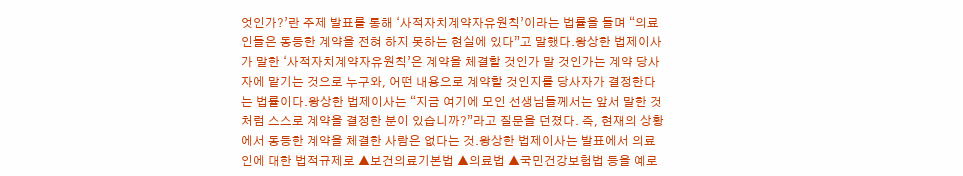엇인가?’란 주제 발표를 통해 ‘사적자치계약자유원칙’이라는 법률을 들며 “의료인들은 동등한 계약을 전혀 하지 못하는 현실에 있다”고 말했다.왕상한 법제이사가 말한 ‘사적자치계약자유원칙’은 계약을 체결할 것인가 말 것인가는 계약 당사자에 맡기는 것으로 누구와, 어떤 내용으로 계약할 것인지를 당사자가 결정한다는 법률이다.왕상한 법제이사는 “지금 여기에 모인 선생님들께서는 앞서 말한 것처럼 스스로 계약을 결정한 분이 있습니까?”라고 질문을 던졌다. 즉, 현재의 상황에서 동등한 계약을 체결한 사람은 없다는 것.왕상한 법제이사는 발표에서 의료인에 대한 법적규제로 ▲보건의료기본법 ▲의료법 ▲국민건강보험법 등을 예로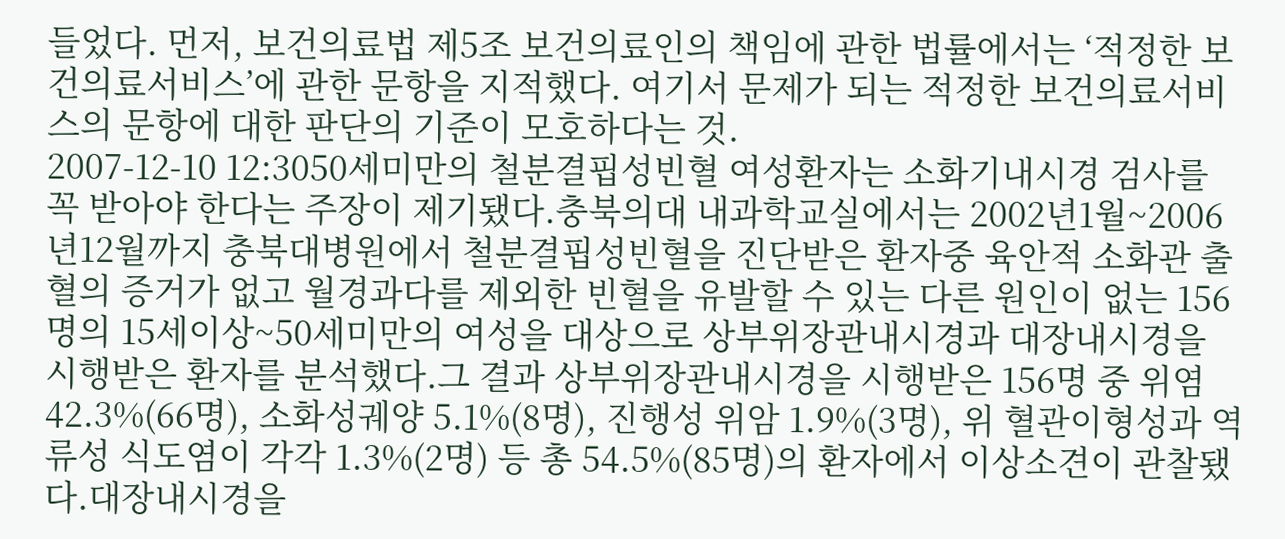들었다. 먼저, 보건의료법 제5조 보건의료인의 책임에 관한 법률에서는 ‘적정한 보건의료서비스’에 관한 문항을 지적했다. 여기서 문제가 되는 적정한 보건의료서비스의 문항에 대한 판단의 기준이 모호하다는 것.
2007-12-10 12:3050세미만의 철분결핍성빈혈 여성환자는 소화기내시경 검사를 꼭 받아야 한다는 주장이 제기됐다.충북의대 내과학교실에서는 2002년1월~2006년12월까지 충북대병원에서 철분결핍성빈혈을 진단받은 환자중 육안적 소화관 출혈의 증거가 없고 월경과다를 제외한 빈혈을 유발할 수 있는 다른 원인이 없는 156명의 15세이상~50세미만의 여성을 대상으로 상부위장관내시경과 대장내시경을 시행받은 환자를 분석했다.그 결과 상부위장관내시경을 시행받은 156명 중 위염 42.3%(66명), 소화성궤양 5.1%(8명), 진행성 위암 1.9%(3명), 위 혈관이형성과 역류성 식도염이 각각 1.3%(2명) 등 총 54.5%(85명)의 환자에서 이상소견이 관찰됐다.대장내시경을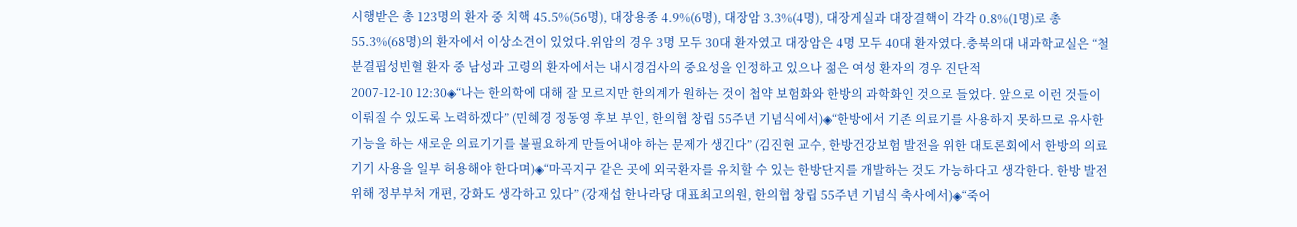시행받은 총 123명의 환자 중 치핵 45.5%(56명), 대장용종 4.9%(6명), 대장암 3.3%(4명), 대장게실과 대장결핵이 각각 0.8%(1명)로 총 55.3%(68명)의 환자에서 이상소견이 있었다.위암의 경우 3명 모두 30대 환자였고 대장암은 4명 모두 40대 환자였다.충북의대 내과학교실은 “철분결핍성빈혈 환자 중 남성과 고령의 환자에서는 내시경검사의 중요성을 인정하고 있으나 젊은 여성 환자의 경우 진단적
2007-12-10 12:30◈“나는 한의학에 대해 잘 모르지만 한의계가 원하는 것이 첩약 보험화와 한방의 과학화인 것으로 들었다. 앞으로 이런 것들이 이뤄질 수 있도록 노력하겠다” (민혜경 정동영 후보 부인, 한의협 창립 55주년 기념식에서)◈“한방에서 기존 의료기를 사용하지 못하므로 유사한 기능을 하는 새로운 의료기기를 불필요하게 만들어내야 하는 문제가 생긴다” (김진현 교수, 한방건강보험 발전을 위한 대토론회에서 한방의 의료기기 사용을 일부 허용해야 한다며)◈“마곡지구 같은 곳에 외국환자를 유치할 수 있는 한방단지를 개발하는 것도 가능하다고 생각한다. 한방 발전위해 정부부처 개편, 강화도 생각하고 있다” (강재섭 한나라당 대표최고의원, 한의협 창립 55주년 기념식 축사에서)◈“죽어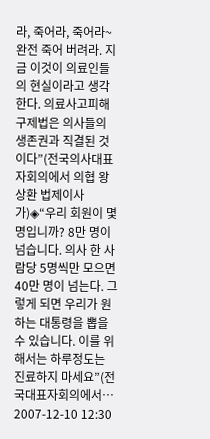라, 죽어라, 죽어라~ 완전 죽어 버려라. 지금 이것이 의료인들의 현실이라고 생각한다. 의료사고피해구제법은 의사들의 생존권과 직결된 것이다”(전국의사대표자회의에서 의협 왕상환 법제이사가)◈“우리 회원이 몇 명입니까? 8만 명이 넘습니다. 의사 한 사람당 5명씩만 모으면 40만 명이 넘는다. 그렇게 되면 우리가 원하는 대통령을 뽑을 수 있습니다. 이를 위해서는 하루정도는 진료하지 마세요”(전국대표자회의에서…
2007-12-10 12:30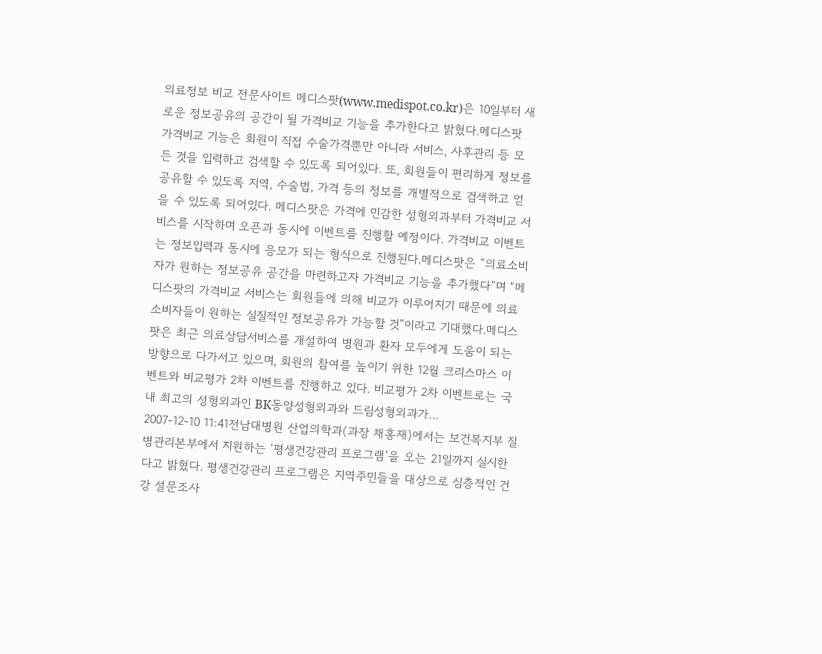의료정보 비교 전문사이트 메디스팟(www.medispot.co.kr)은 10일부터 새로운 정보공유의 공간이 될 가격비교 기능을 추가한다고 밝혔다.메디스팟 가격비교 기능은 회원이 직접 수술가격뿐만 아니라 서비스, 사후관리 등 모든 것을 입력하고 검색할 수 있도록 되어있다. 또, 회원들이 편리하게 정보를 공유할 수 있도록 지역, 수술법, 가격 등의 정보를 개별적으로 검색하고 얻을 수 있도록 되어있다. 메디스팟은 가격에 민감한 성형외과부터 가격비교 서비스를 시작하며 오픈과 동시에 이벤트를 진행할 예정이다. 가격비교 이벤트는 정보입력과 동시에 응모가 되는 형식으로 진행된다.메디스팟은 “의료소비자가 원하는 정보공유 공간을 마련하고자 가격비교 기능을 추가했다”며 “메디스팟의 가격비교 서비스는 회원들에 의해 비교가 이루어지기 때문에 의료소비자들이 원하는 실질적인 정보공유가 가능할 것”이라고 기대했다.메디스팟은 최근 의료상담서비스를 개설하여 병원과 환자 모두에게 도움이 되는 방향으로 다가서고 있으며, 회원의 참여를 높이기 위한 12월 크리스마스 이벤트와 비교평가 2차 이벤트를 진행하고 있다. 비교평가 2차 이벤트로는 국내 최고의 성형외과인 BK동양성형외과와 드림성형외과가…
2007-12-10 11:41전남대병원 산업의학과(과장 채홍재)에서는 보건복지부 질병관리본부에서 지원하는 ‘평생건강관리 프로그램’을 오는 21일까지 실시한다고 밝혔다. 평생건강관리 프로그램은 지역주민들을 대상으로 심층적인 건강 설문조사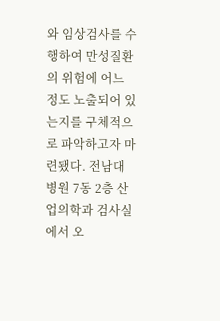와 임상검사를 수행하여 만성질환의 위험에 어느 정도 노출되어 있는지를 구체적으로 파악하고자 마련됐다. 전남대병원 7동 2층 산업의학과 검사실에서 오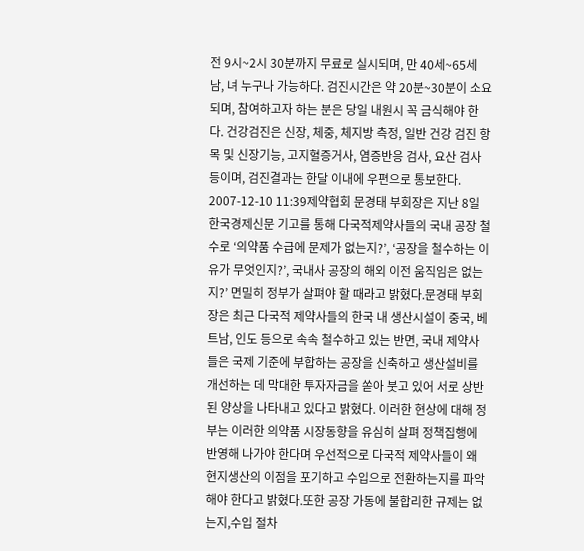전 9시~2시 30분까지 무료로 실시되며, 만 40세~65세 남, 녀 누구나 가능하다. 검진시간은 약 20분~30분이 소요되며, 참여하고자 하는 분은 당일 내원시 꼭 금식해야 한다. 건강검진은 신장, 체중, 체지방 측정, 일반 건강 검진 항목 및 신장기능, 고지혈증거사, 염증반응 검사, 요산 검사 등이며, 검진결과는 한달 이내에 우편으로 통보한다.
2007-12-10 11:39제약협회 문경태 부회장은 지난 8일 한국경제신문 기고를 통해 다국적제약사들의 국내 공장 철수로 ‘의약품 수급에 문제가 없는지?’, ‘공장을 철수하는 이유가 무엇인지?’, 국내사 공장의 해외 이전 움직임은 없는지?’ 면밀히 정부가 살펴야 할 때라고 밝혔다.문경태 부회장은 최근 다국적 제약사들의 한국 내 생산시설이 중국, 베트남, 인도 등으로 속속 철수하고 있는 반면, 국내 제약사들은 국제 기준에 부합하는 공장을 신축하고 생산설비를 개선하는 데 막대한 투자자금을 쏟아 붓고 있어 서로 상반된 양상을 나타내고 있다고 밝혔다. 이러한 현상에 대해 정부는 이러한 의약품 시장동향을 유심히 살펴 정책집행에 반영해 나가야 한다며 우선적으로 다국적 제약사들이 왜 현지생산의 이점을 포기하고 수입으로 전환하는지를 파악해야 한다고 밝혔다.또한 공장 가동에 불합리한 규제는 없는지,수입 절차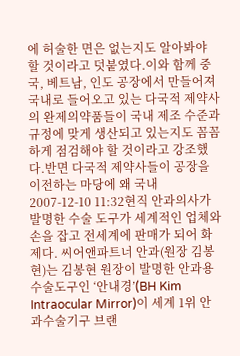에 허술한 면은 없는지도 알아봐야 할 것이라고 덧붙였다.이와 함께 중국, 베트남, 인도 공장에서 만들어져 국내로 들어오고 있는 다국적 제약사의 완제의약품들이 국내 제조 수준과 규정에 맞게 생산되고 있는지도 꼼꼼하게 점검해야 할 것이라고 강조했다.반면 다국적 제약사들이 공장을 이전하는 마당에 왜 국내
2007-12-10 11:32현직 안과의사가 발명한 수술 도구가 세계적인 업체와 손을 잡고 전세계에 판매가 되어 화제다. 씨어앤파트너 안과(원장 김봉현)는 김봉현 원장이 발명한 안과용 수술도구인 ‘안내경’(BH Kim Intraocular Mirror)이 세계 1위 안과수술기구 브랜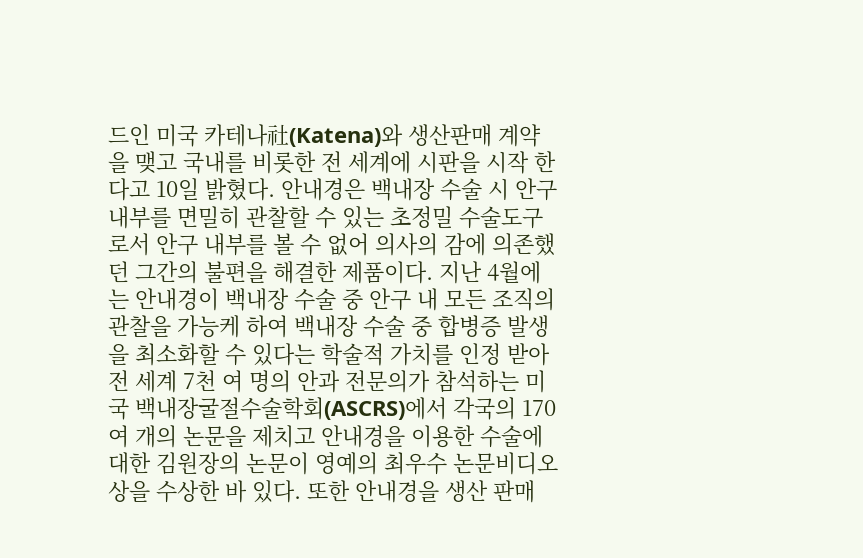드인 미국 카테나社(Katena)와 생산판매 계약을 맺고 국내를 비롯한 전 세계에 시판을 시작 한다고 10일 밝혔다. 안내경은 백내장 수술 시 안구 내부를 면밀히 관찰할 수 있는 초정밀 수술도구로서 안구 내부를 볼 수 없어 의사의 감에 의존했던 그간의 불편을 해결한 제품이다. 지난 4월에는 안내경이 백내장 수술 중 안구 내 모든 조직의 관찰을 가능케 하여 백내장 수술 중 합병증 발생을 최소화할 수 있다는 학술적 가치를 인정 받아 전 세계 7천 여 명의 안과 전문의가 참석하는 미국 백내장굴절수술학회(ASCRS)에서 각국의 170여 개의 논문을 제치고 안내경을 이용한 수술에 대한 김원장의 논문이 영예의 최우수 논문비디오상을 수상한 바 있다. 또한 안내경을 생산 판매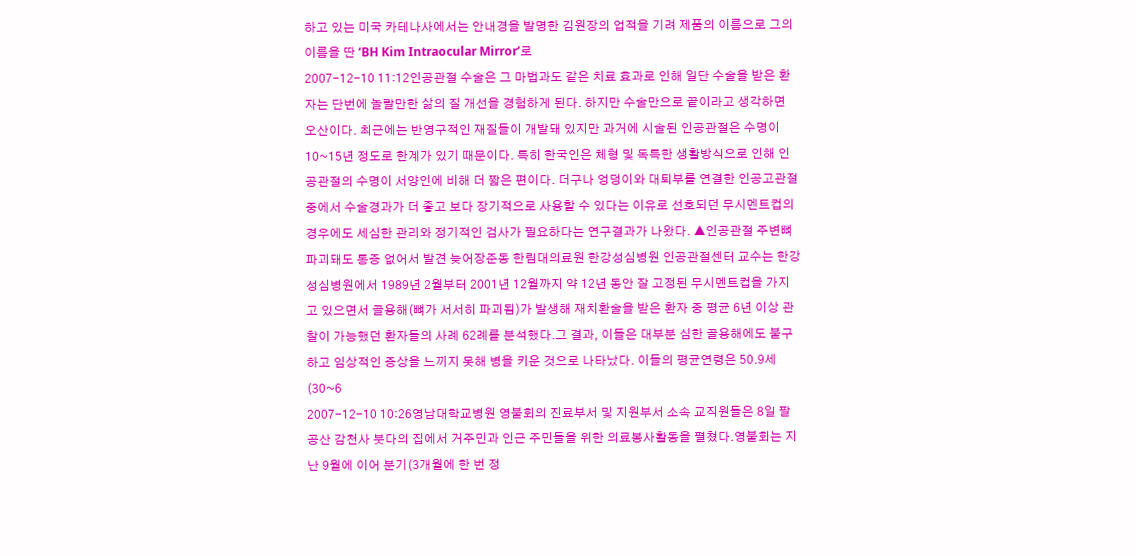하고 있는 미국 카테나사에서는 안내경을 발명한 김원장의 업적을 기려 제품의 이름으로 그의 이름을 딴 ‘BH Kim Intraocular Mirror’로
2007-12-10 11:12인공관절 수술은 그 마법과도 같은 치료 효과로 인해 일단 수술을 받은 환자는 단번에 놀랄만한 삶의 질 개선을 경험하게 된다. 하지만 수술만으로 끝이라고 생각하면 오산이다. 최근에는 반영구적인 재질들이 개발돼 있지만 과거에 시술된 인공관절은 수명이 10~15년 정도로 한계가 있기 때문이다. 특히 한국인은 체형 및 독특한 생활방식으로 인해 인공관절의 수명이 서양인에 비해 더 짧은 편이다. 더구나 엉덩이와 대퇴부를 연결한 인공고관절 중에서 수술경과가 더 좋고 보다 장기적으로 사용할 수 있다는 이유로 선호되던 무시멘트컵의 경우에도 세심한 관리와 정기적인 검사가 필요하다는 연구결과가 나왔다. ▲인공관절 주변뼈 파괴돼도 통증 없어서 발견 늦어장준동 한림대의료원 한강성심병원 인공관절센터 교수는 한강성심병원에서 1989년 2월부터 2001년 12월까지 약 12년 동안 잘 고정된 무시멘트컵을 가지고 있으면서 골용해(뼈가 서서히 파괴됨)가 발생해 재치환술을 받은 환자 중 평균 6년 이상 관찰이 가능했던 환자들의 사례 62례를 분석했다.그 결과, 이들은 대부분 심한 골용해에도 불구하고 임상적인 증상을 느끼지 못해 병을 키운 것으로 나타났다. 이들의 평균연령은 50.9세(30~6
2007-12-10 10:26영남대학교병원 영불회의 진료부서 및 지원부서 소속 교직원들은 8일 팔공산 감천사 붓다의 집에서 거주민과 인근 주민들을 위한 의료봉사활동을 펼쳤다.영불회는 지난 9월에 이어 분기(3개월에 한 번 정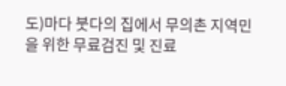도)마다 붓다의 집에서 무의촌 지역민을 위한 무료검진 및 진료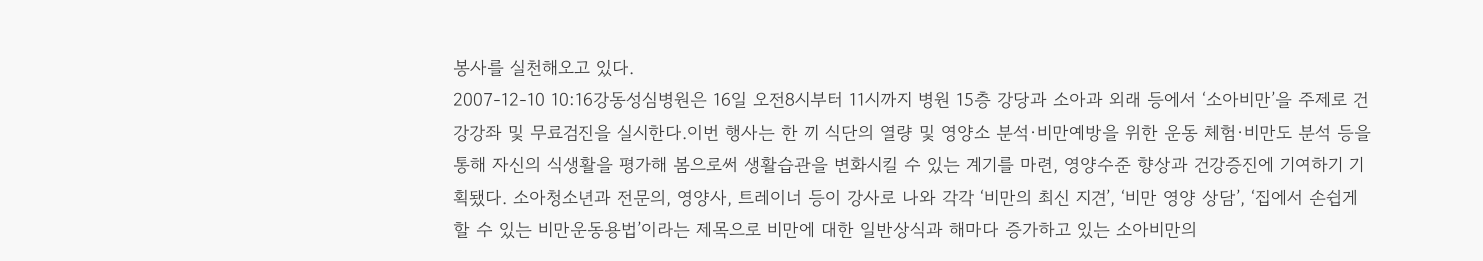봉사를 실천해오고 있다.
2007-12-10 10:16강동성심병원은 16일 오전8시부터 11시까지 병원 15층 강당과 소아과 외래 등에서 ‘소아비만’을 주제로 건강강좌 및 무료검진을 실시한다.이번 행사는 한 끼 식단의 열량 및 영양소 분석·비만예방을 위한 운동 체험·비만도 분석 등을 통해 자신의 식생활을 평가해 봄으로써 생활습관을 변화시킬 수 있는 계기를 마련, 영양수준 향상과 건강증진에 기여하기 기획됐다. 소아청소년과 전문의, 영양사, 트레이너 등이 강사로 나와 각각 ‘비만의 최신 지견’, ‘비만 영양 상담’, ‘집에서 손쉽게 할 수 있는 비만운동용법’이라는 제목으로 비만에 대한 일반상식과 해마다 증가하고 있는 소아비만의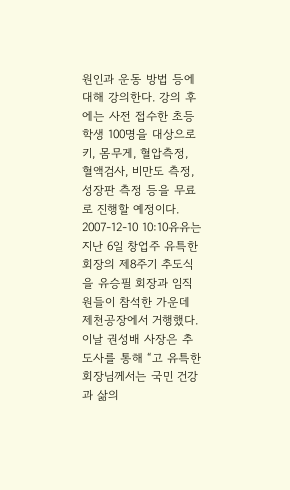원인과 운동 방법 등에 대해 강의한다. 강의 후에는 사전 접수한 초등학생 100명을 대상으로 키, 몸무게, 혈압측정, 혈액검사, 비만도 측정, 성장판 측정 등을 무료로 진행할 예정이다.
2007-12-10 10:10유유는 지난 6일 창업주 유특한 회장의 제8주기 추도식을 유승필 회장과 임직원들이 참석한 가운데 제천공장에서 거행했다.이날 권성배 사장은 추도사를 통해 “고 유특한 회장님께서는 국민 건강과 삶의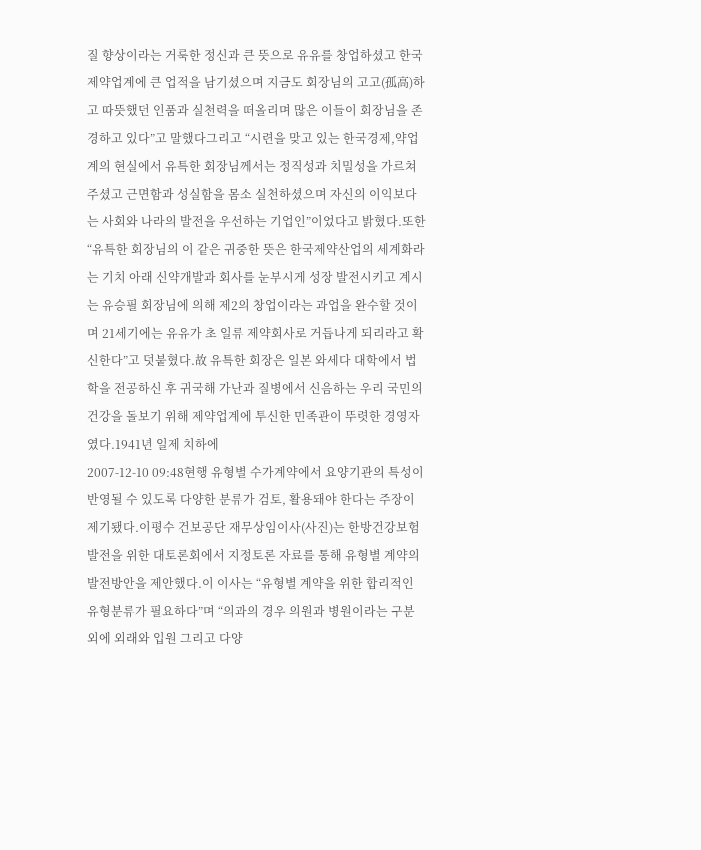질 향상이라는 거룩한 정신과 큰 뜻으로 유유를 창업하셨고 한국 제약업계에 큰 업적을 남기셨으며 지금도 회장님의 고고(孤高)하고 따뜻했던 인품과 실천력을 떠올리며 많은 이들이 회장님을 존경하고 있다”고 말했다그리고 “시련을 맞고 있는 한국경제,약업계의 현실에서 유특한 회장님께서는 정직성과 치밀성을 가르쳐 주셨고 근면함과 성실함을 몸소 실천하셨으며 자신의 이익보다는 사회와 나라의 발전을 우선하는 기업인”이었다고 밝혔다.또한 “유특한 회장님의 이 같은 귀중한 뜻은 한국제약산업의 세계화라는 기치 아래 신약개발과 회사를 눈부시게 성장 발전시키고 계시는 유승필 회장님에 의해 제2의 창업이라는 과업을 완수할 것이며 21세기에는 유유가 초 일류 제약회사로 거듭나게 되리라고 확신한다”고 덧붙혔다.故 유특한 회장은 일본 와세다 대학에서 법학을 전공하신 후 귀국해 가난과 질병에서 신음하는 우리 국민의 건강을 돌보기 위해 제약업계에 투신한 민족관이 뚜렷한 경영자였다.1941년 일제 치하에
2007-12-10 09:48현행 유형별 수가계약에서 요양기관의 특성이 반영될 수 있도록 다양한 분류가 검토, 활용돼야 한다는 주장이 제기됐다.이평수 건보공단 재무상임이사(사진)는 한방건강보험 발전을 위한 대토론회에서 지정토론 자료를 통해 유형별 계약의 발전방안을 제안했다.이 이사는 “유형별 계약을 위한 합리적인 유형분류가 필요하다”며 “의과의 경우 의원과 병원이라는 구분 외에 외래와 입원 그리고 다양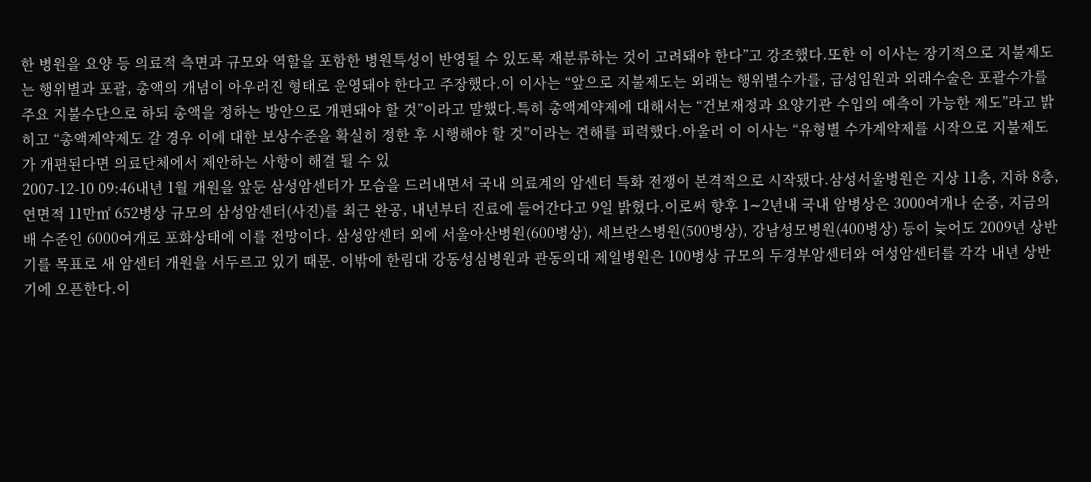한 병원을 요양 등 의료적 측면과 규모와 역할을 포함한 병원특성이 반영될 수 있도록 재분류하는 것이 고려돼야 한다”고 강조했다.또한 이 이사는 장기적으로 지불제도는 행위별과 포괄, 총액의 개념이 아우러진 형태로 운영돼야 한다고 주장했다.이 이사는 “앞으로 지불제도는 외래는 행위별수가를, 급성입원과 외래수술은 포괄수가를 주요 지불수단으로 하되 총액을 정하는 방안으로 개편돼야 할 것”이라고 말했다.특히 총액계약제에 대해서는 “건보재정과 요양기관 수입의 예측이 가능한 제도”라고 밝히고 “총액계약제도 갈 경우 이에 대한 보상수준을 확실히 정한 후 시행해야 할 것”이라는 견해를 피력했다.아울러 이 이사는 “유형별 수가계약제를 시작으로 지불제도가 개편된다면 의료단체에서 제안하는 사항이 해결 될 수 있
2007-12-10 09:46내년 1월 개원을 앞둔 삼성암센터가 모습을 드러내면서 국내 의료계의 암센터 특화 전쟁이 본격적으로 시작됐다.삼성서울병원은 지상 11층, 지하 8층, 연면적 11만㎡ 652병상 규모의 삼성암센터(사진)를 최근 완공, 내년부터 진료에 들어간다고 9일 밝혔다.이로써 향후 1∼2년내 국내 암병상은 3000여개나 순증, 지금의 배 수준인 6000여개로 포화상태에 이를 전망이다. 삼성암센터 외에 서울아산병원(600병상), 세브란스병원(500병상), 강남성모병원(400병상) 등이 늦어도 2009년 상반기를 목표로 새 암센터 개원을 서두르고 있기 때문. 이밖에 한림대 강동성심병원과 관동의대 제일병원은 100병상 규모의 두경부암센터와 여성암센터를 각각 내년 상반기에 오픈한다.이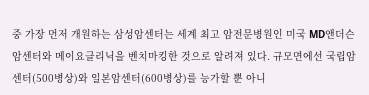중 가장 먼저 개원하는 삼성암센터는 세계 최고 암전문병원인 미국 MD앤더슨 암센터와 메이요클리닉을 벤치마킹한 것으로 알려져 있다. 규모면에선 국립암센터(500병상)와 일본암센터(600병상)를 능가할 뿐 아니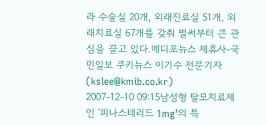라 수술실 20개, 외래진료실 51개, 외래치료실 67개를 갖춰 벌써부터 큰 관심을 끌고 있다.메디포뉴스 제휴사-국민일보 쿠키뉴스 이기수 전문기자(kslee@kmib.co.kr)
2007-12-10 09:15남성형 탈모치료제인 ‘피나스테리드 1mg’의 특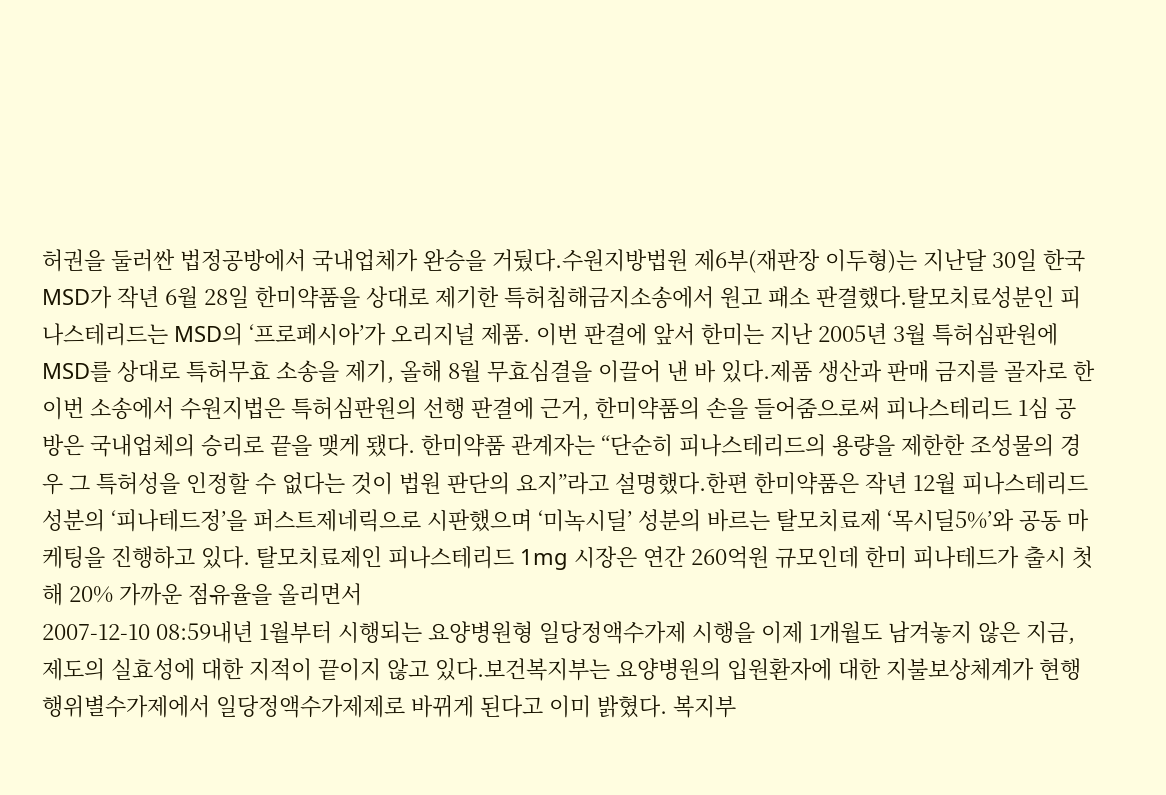허권을 둘러싼 법정공방에서 국내업체가 완승을 거뒀다.수원지방법원 제6부(재판장 이두형)는 지난달 30일 한국MSD가 작년 6월 28일 한미약품을 상대로 제기한 특허침해금지소송에서 원고 패소 판결했다.탈모치료성분인 피나스테리드는 MSD의 ‘프로페시아’가 오리지널 제품. 이번 판결에 앞서 한미는 지난 2005년 3월 특허심판원에 MSD를 상대로 특허무효 소송을 제기, 올해 8월 무효심결을 이끌어 낸 바 있다.제품 생산과 판매 금지를 골자로 한 이번 소송에서 수원지법은 특허심판원의 선행 판결에 근거, 한미약품의 손을 들어줌으로써 피나스테리드 1심 공방은 국내업체의 승리로 끝을 맺게 됐다. 한미약품 관계자는 “단순히 피나스테리드의 용량을 제한한 조성물의 경우 그 특허성을 인정할 수 없다는 것이 법원 판단의 요지”라고 설명했다.한편 한미약품은 작년 12월 피나스테리드 성분의 ‘피나테드정’을 퍼스트제네릭으로 시판했으며 ‘미녹시딜’ 성분의 바르는 탈모치료제 ‘목시딜5%’와 공동 마케팅을 진행하고 있다. 탈모치료제인 피나스테리드 1mg 시장은 연간 260억원 규모인데 한미 피나테드가 출시 첫 해 20% 가까운 점유율을 올리면서
2007-12-10 08:59내년 1월부터 시행되는 요양병원형 일당정액수가제 시행을 이제 1개월도 남겨놓지 않은 지금, 제도의 실효성에 대한 지적이 끝이지 않고 있다.보건복지부는 요양병원의 입원환자에 대한 지불보상체계가 현행 행위별수가제에서 일당정액수가제제로 바뀌게 된다고 이미 밝혔다. 복지부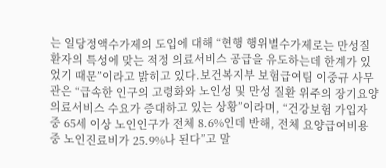는 일당정액수가제의 도입에 대해 “현행 행위별수가제로는 만성질환자의 특성에 맞는 적정 의료서비스 공급을 유도하는데 한계가 있었기 때문”이라고 밝히고 있다.보건복지부 보험급여팀 이중규 사무관은 “급속한 인구의 고령화와 노인성 및 만성 질환 위주의 장기요양 의료서비스 수요가 증대하고 있는 상황”이라며, “건강보험 가입자 중 65세 이상 노인인구가 전체 8.6%인데 반해, 전체 요양급여비용 중 노인진료비가 25.9%나 된다”고 말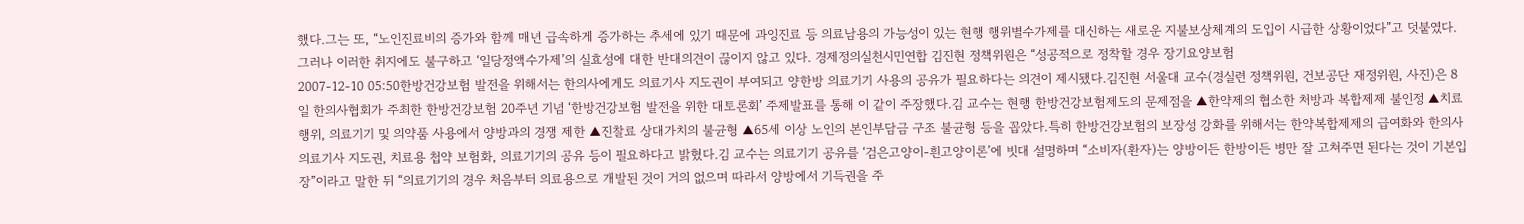했다.그는 또, “노인진료비의 증가와 함께 매년 급속하게 증가하는 추세에 있기 때문에 과잉진료 등 의료남용의 가능성이 있는 현행 행위별수가제를 대신하는 새로운 지불보상체계의 도입이 시급한 상황이었다”고 덧붙였다.그러나 이러한 취지에도 불구하고 ‘일당정액수가제’의 실효성에 대한 반대의견이 끊이지 않고 있다. 경제정의실천시민연합 김진현 정책위원은 “성공적으로 정착할 경우 장기요양보험
2007-12-10 05:50한방건강보험 발전을 위해서는 한의사에게도 의료기사 지도권이 부여되고 양한방 의료기기 사용의 공유가 필요하다는 의견이 제시됐다.김진현 서울대 교수(경실련 정책위원, 건보공단 재정위원, 사진)은 8일 한의사협회가 주최한 한방건강보험 20주년 기념 ‘한방건강보험 발전을 위한 대토론회’ 주제발표를 통해 이 같이 주장했다.김 교수는 현행 한방건강보험제도의 문제점을 ▲한약제의 협소한 처방과 복합제제 불인정 ▲치료행위, 의료기기 및 의약품 사용에서 양방과의 경쟁 제한 ▲진찰료 상대가치의 불균형 ▲65세 이상 노인의 본인부담금 구조 불균형 등을 꼽았다.특히 한방건강보험의 보장성 강화를 위해서는 한약복합제제의 급여화와 한의사 의료기사 지도권, 치료용 첩약 보험화, 의료기기의 공유 등이 필요하다고 밝혔다.김 교수는 의료기기 공유를 ‘검은고양이-흰고양이론’에 빗대 설명하며 “소비자(환자)는 양방이든 한방이든 병만 잘 고쳐주면 된다는 것이 기본입장”이라고 말한 뒤 “의료기기의 경우 처음부터 의료용으로 개발된 것이 거의 없으며 따라서 양방에서 기득권을 주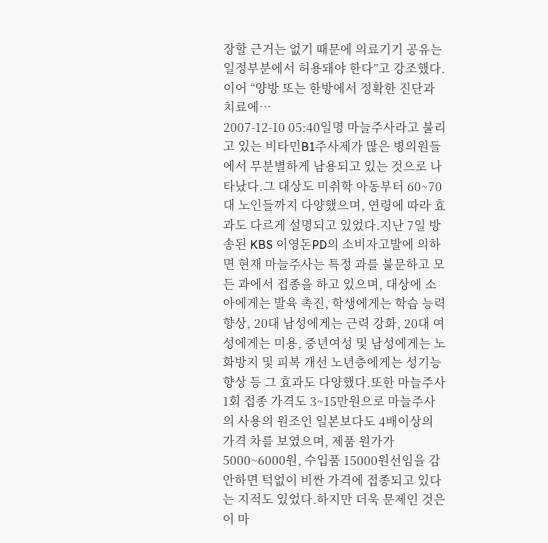장할 근거는 없기 때문에 의료기기 공유는 일정부분에서 허용돼야 한다”고 강조했다.이어 “양방 또는 한방에서 정확한 진단과 치료에…
2007-12-10 05:40일명 마늘주사라고 불리고 있는 비타민B1주사제가 많은 병의원들에서 무분별하게 남용되고 있는 것으로 나타났다.그 대상도 미취학 아동부터 60~70대 노인들까지 다양했으며, 연령에 따라 효과도 다르게 설명되고 있었다.지난 7일 방송된 KBS 이영돈PD의 소비자고발에 의하면 현재 마늘주사는 특정 과를 불문하고 모든 과에서 접종을 하고 있으며, 대상에 소아에게는 발육 촉진, 학생에게는 학습 능력 향상, 20대 남성에게는 근력 강화, 20대 여성에게는 미용, 중년여성 및 남성에게는 노화방지 및 피복 개선 노년층에게는 성기능 향상 등 그 효과도 다양했다.또한 마늘주사 1회 접종 가격도 3~15만원으로 마늘주사의 사용의 원조인 일본보다도 4배이상의 가격 차를 보였으며, 제품 원가가 5000~6000원, 수입품 15000원선임을 감안하면 턱없이 비싼 가격에 접종되고 있다는 지적도 있었다.하지만 더욱 문제인 것은 이 마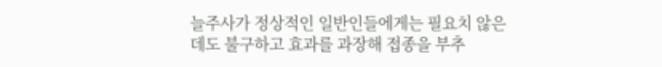늘주사가 정상적인 일반인들에게는 필요치 않은데도 불구하고 효과를 과장해 접종을 부추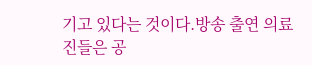기고 있다는 것이다.방송 출연 의료진들은 공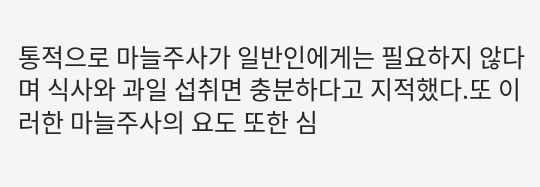통적으로 마늘주사가 일반인에게는 필요하지 않다며 식사와 과일 섭취면 충분하다고 지적했다.또 이러한 마늘주사의 요도 또한 심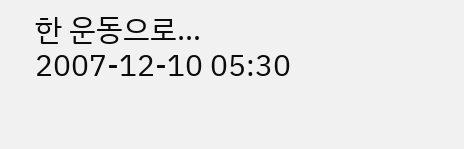한 운동으로…
2007-12-10 05:30